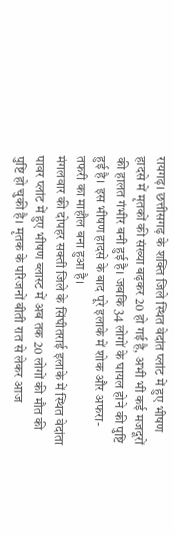रायगढ़। छत्तीसगढ़ के शक्ति जिले स्थित वेदांत प्लांट में हुए भीषण हादसे में मृतकों की संख्या बढ़कर 20 हो गई है, अभी भी कई मजदूरों की हालत गंभीर बनी हुई है। जबकि 34 लोगों के घायल होने की पुष्टि हुई है। इस भीषण हादसे के बाद पूरे इलाके में शोक और अफरा-तफरी का माहौल बना हुआ है।
मंगलवार की दोपहर सक्ती जिले के सिंघीतराई इलाके में स्थित वेदांता पावर प्लांट में हुए भीषण ब्लास्ट में अब तक 20 लोगों की मौत की पुष्टि हो चुकी है। मृतक के परिजनों बीती रात से लेकर आज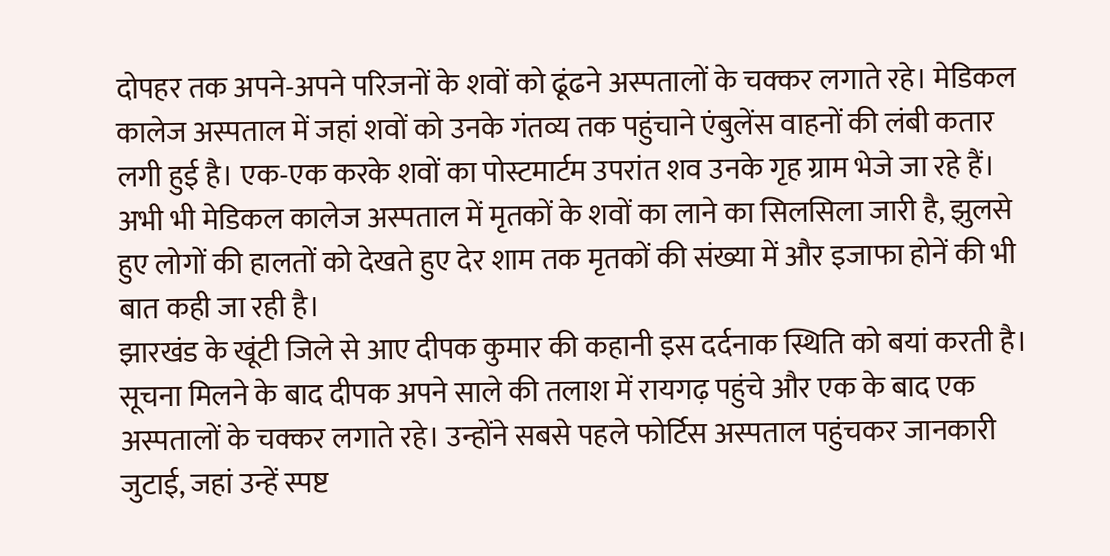दोपहर तक अपने-अपने परिजनों के शवों को ढूंढने अस्पतालों के चक्कर लगाते रहे। मेडिकल कालेज अस्पताल में जहां शवों को उनके गंतव्य तक पहुंचाने एंबुलेंस वाहनों की लंबी कतार लगी हुई है। एक-एक करके शवों का पोस्टमार्टम उपरांत शव उनके गृह ग्राम भेजे जा रहे हैं। अभी भी मेडिकल कालेज अस्पताल में मृतकों के शवों का लाने का सिलसिला जारी है, झुलसे हुए लोगों की हालतों को देखते हुए देर शाम तक मृतकों की संख्या में और इजाफा होनें की भी बात कही जा रही है।
झारखंड के खूंटी जिले से आए दीपक कुमार की कहानी इस दर्दनाक स्थिति को बयां करती है। सूचना मिलने के बाद दीपक अपने साले की तलाश में रायगढ़ पहुंचे और एक के बाद एक अस्पतालों के चक्कर लगाते रहे। उन्होंने सबसे पहले फोर्टिस अस्पताल पहुंचकर जानकारी जुटाई, जहां उन्हें स्पष्ट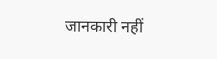जानकारी नहीं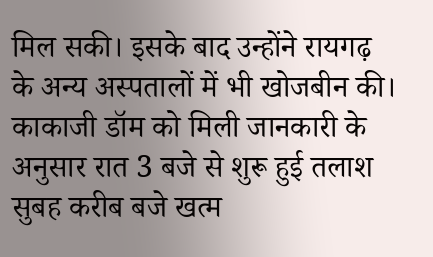मिल सकी। इसके बाद उन्होंने रायगढ़ के अन्य अस्पतालों में भी खोजबीन की। काकाजी डॉम को मिली जानकारी के अनुसार रात 3 बजे से शुरू हुई तलाश सुबह करीब बजे खत्म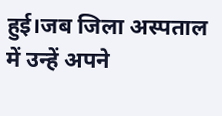हुई।जब जिला अस्पताल में उन्हें अपने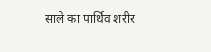साले का पार्थिव शरीर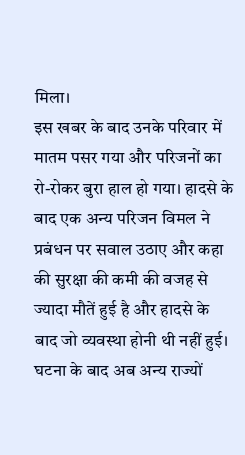मिला।
इस खबर के बाद उनके परिवार में मातम पसर गया और परिजनों का रो-रोकर बुरा हाल हो गया। हादसे के बाद एक अन्य परिजन विमल ने प्रबंधन पर सवाल उठाए और कहा की सुरक्षा की कमी की वजह से ज्यादा मौतें हुई है और हादसे के बाद जो व्यवस्था होनी थी नहीं हुई। घटना के बाद अब अन्य राज्यों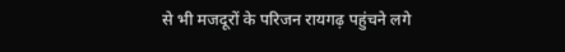से भी मजदूरों के परिजन रायगढ़ पहुंचने लगे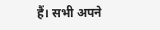हैं। सभी अपने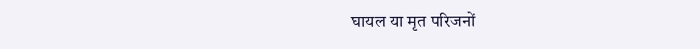घायल या मृत परिजनों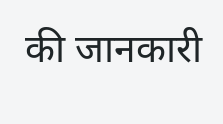की जानकारी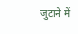जुटाने में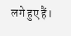लगे हुए हैं।